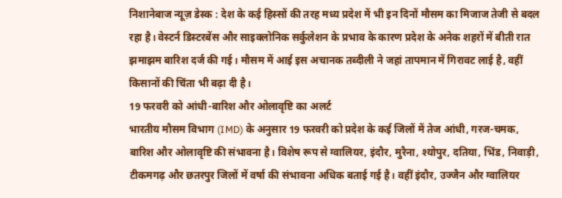निशानेबाज न्यूज़ डेस्क : देश के कई हिस्सों की तरह मध्य प्रदेश में भी इन दिनों मौसम का मिजाज तेजी से बदल रहा है। वेस्टर्न डिस्टरबेंस और साइक्लोनिक सर्कुलेशन के प्रभाव के कारण प्रदेश के अनेक शहरों में बीती रात झमाझम बारिश दर्ज की गई। मौसम में आई इस अचानक तब्दीली ने जहां तापमान में गिरावट लाई है, वहीं किसानों की चिंता भी बढ़ा दी है।
19 फरवरी को आंधी-बारिश और ओलावृष्टि का अलर्ट
भारतीय मौसम विभाग (IMD) के अनुसार 19 फरवरी को प्रदेश के कई जिलों में तेज आंधी, गरज-चमक, बारिश और ओलावृष्टि की संभावना है। विशेष रूप से ग्वालियर, इंदौर, मुरैना, श्योपुर, दतिया, भिंड, निवाड़ी, टीकमगढ़ और छतरपुर जिलों में वर्षा की संभावना अधिक बताई गई है। वहीं इंदौर, उज्जैन और ग्वालियर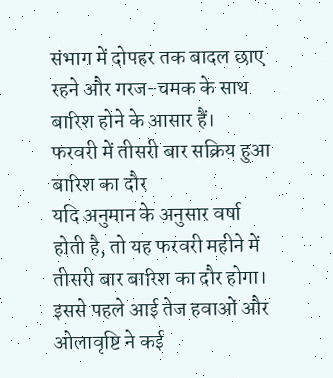संभाग में दोपहर तक बादल छाए रहने और गरज-चमक के साथ बारिश होने के आसार हैं।
फरवरी में तीसरी बार सक्रिय हुआ बारिश का दौर
यदि अनुमान के अनुसार वर्षा होती है, तो यह फरवरी महीने में तीसरी बार बारिश का दौर होगा। इससे पहले आई तेज हवाओं और ओलावृष्टि ने कई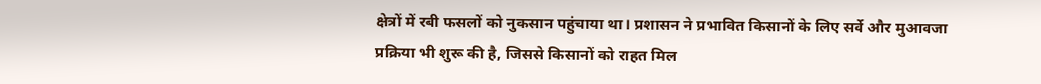क्षेत्रों में रबी फसलों को नुकसान पहुंचाया था। प्रशासन ने प्रभावित किसानों के लिए सर्वे और मुआवजा प्रक्रिया भी शुरू की है, जिससे किसानों को राहत मिल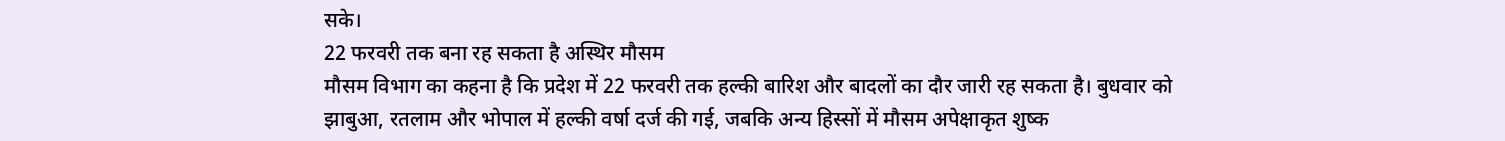सके।
22 फरवरी तक बना रह सकता है अस्थिर मौसम
मौसम विभाग का कहना है कि प्रदेश में 22 फरवरी तक हल्की बारिश और बादलों का दौर जारी रह सकता है। बुधवार को झाबुआ, रतलाम और भोपाल में हल्की वर्षा दर्ज की गई, जबकि अन्य हिस्सों में मौसम अपेक्षाकृत शुष्क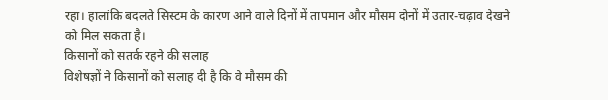रहा। हालांकि बदलते सिस्टम के कारण आने वाले दिनों में तापमान और मौसम दोनों में उतार-चढ़ाव देखने को मिल सकता है।
किसानों को सतर्क रहने की सलाह
विशेषज्ञों ने किसानों को सलाह दी है कि वे मौसम की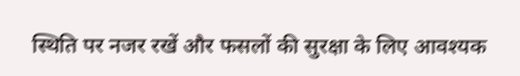स्थिति पर नजर रखें और फसलों की सुरक्षा के लिए आवश्यक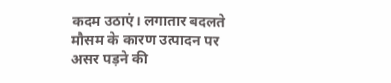कदम उठाएं। लगातार बदलते मौसम के कारण उत्पादन पर असर पड़ने की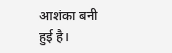आशंका बनी हुई है।